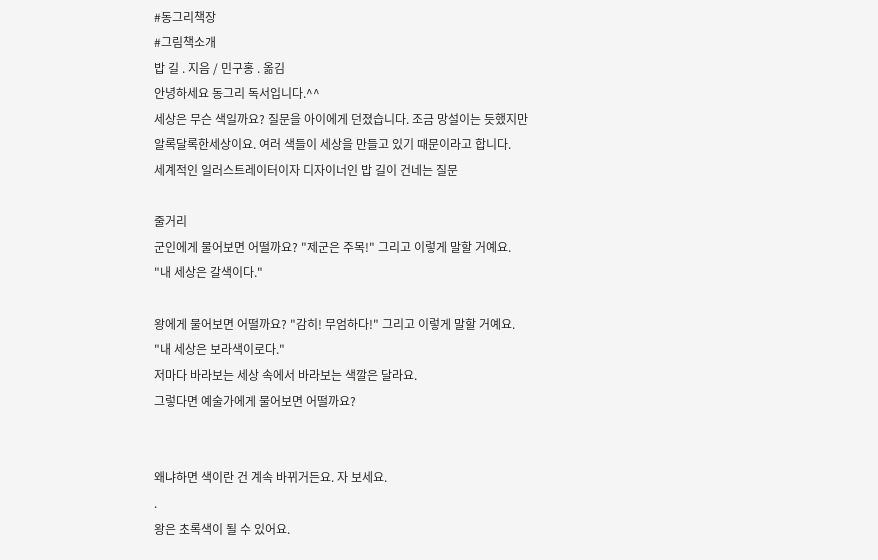#동그리책장
#그림책소개
밥 길 . 지음 / 민구홍 . 옮김
안녕하세요 동그리 독서입니다.^^
세상은 무슨 색일까요? 질문을 아이에게 던졌습니다. 조금 망설이는 듯했지만
알록달록한세상이요. 여러 색들이 세상을 만들고 있기 때문이라고 합니다.
세계적인 일러스트레이터이자 디자이너인 밥 길이 건네는 질문

줄거리
군인에게 물어보면 어떨까요? "제군은 주목!" 그리고 이렇게 말할 거예요.
"내 세상은 갈색이다."

왕에게 물어보면 어떨까요? "감히! 무엄하다!" 그리고 이렇게 말할 거예요.
"내 세상은 보라색이로다."
저마다 바라보는 세상 속에서 바라보는 색깔은 달라요.
그렇다면 예술가에게 물어보면 어떨까요?


왜냐하면 색이란 건 계속 바뀌거든요. 자 보세요.
.
왕은 초록색이 될 수 있어요.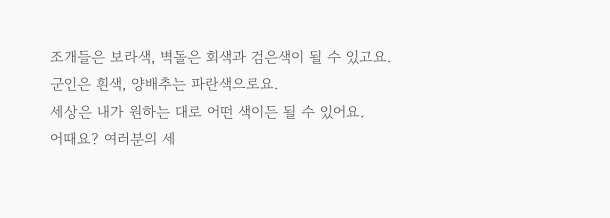조개들은 보라색, 벽돌은 회색과 검은색이 될 수 있고요.
군인은 흰색, 양배추는 파란색으로요.
세상은 내가 원하는 대로 어떤 색이든 될 수 있어요.
어때요? 여러분의 세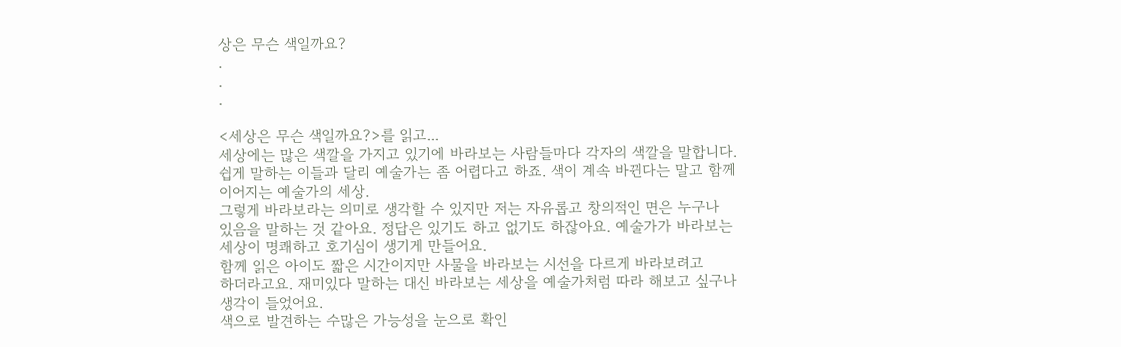상은 무슨 색일까요?
.
.
.

<세상은 무슨 색일까요?>를 읽고...
세상에는 많은 색깔을 가지고 있기에 바라보는 사람들마다 각자의 색깔을 말합니다.
쉽게 말하는 이들과 달리 예술가는 좀 어렵다고 하죠. 색이 계속 바뀐다는 말고 함께
이어지는 예술가의 세상.
그렇게 바라보라는 의미로 생각할 수 있지만 저는 자유롭고 창의적인 면은 누구나
있음을 말하는 것 같아요. 정답은 있기도 하고 없기도 하잖아요. 예술가가 바라보는
세상이 명쾌하고 호기심이 생기게 만들어요.
함께 읽은 아이도 짧은 시간이지만 사물을 바라보는 시선을 다르게 바라보려고
하더라고요. 재미있다 말하는 대신 바라보는 세상을 예술가처럼 따라 해보고 싶구나
생각이 들었어요.
색으로 발견하는 수많은 가능성을 눈으로 확인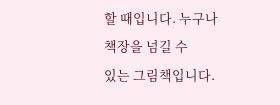할 때입니다. 누구나 책장을 넘길 수
있는 그림책입니다.